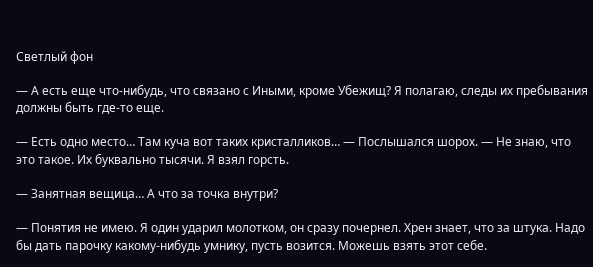Светлый фон

— А есть еще что-нибудь, что связано с Иными, кроме Убежищ? Я полагаю, следы их пребывания должны быть где-то еще.

— Есть одно место… Там куча вот таких кристалликов… — Послышался шорох. — Не знаю, что это такое. Их буквально тысячи. Я взял горсть.

— Занятная вещица… А что за точка внутри?

— Понятия не имею. Я один ударил молотком, он сразу почернел. Хрен знает, что за штука. Надо бы дать парочку какому-нибудь умнику, пусть возится. Можешь взять этот себе.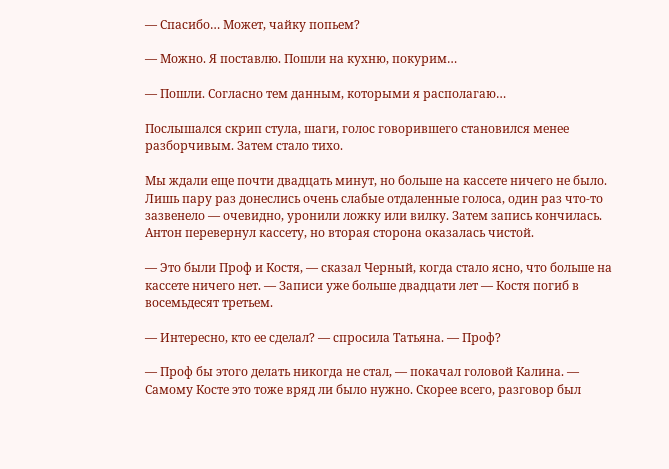— Спасибо… Может, чайку попьем?

— Можно. Я поставлю. Пошли на кухню, покурим…

— Пошли. Согласно тем данным, которыми я располагаю…

Послышался скрип стула, шаги, голос говорившего становился менее разборчивым. Затем стало тихо.

Мы ждали еще почти двадцать минут, но больше на кассете ничего не было. Лишь пару раз донеслись очень слабые отдаленные голоса, один раз что-то зазвенело — очевидно, уронили ложку или вилку. Затем запись кончилась. Антон перевернул кассету, но вторая сторона оказалась чистой.

— Это были Проф и Костя, — сказал Черный, когда стало ясно, что больше на кассете ничего нет. — Записи уже больше двадцати лет — Костя погиб в восемьдесят третьем.

— Интересно, кто ее сделал? — спросила Татьяна. — Проф?

— Проф бы этого делать никогда не стал, — покачал головой Калина. — Самому Косте это тоже вряд ли было нужно. Скорее всего, разговор был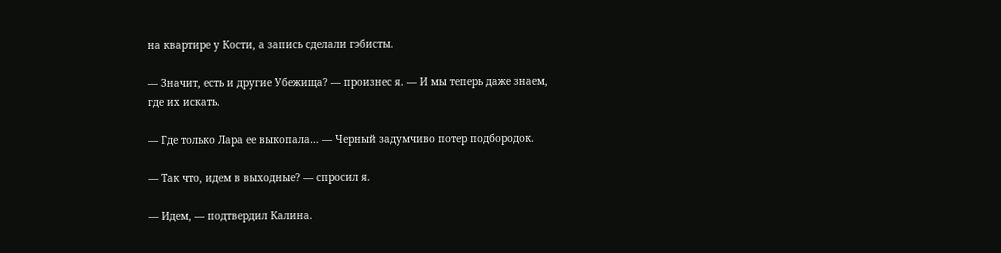на квартире у Кости, а запись сделали гэбисты.

— Значит, есть и другие Убежища? — произнес я. — И мы теперь даже знаем, где их искать.

— Где только Лара ее выкопала… — Черный задумчиво потер подбородок.

— Так что, идем в выходные? — спросил я.

— Идем, — подтвердил Калина.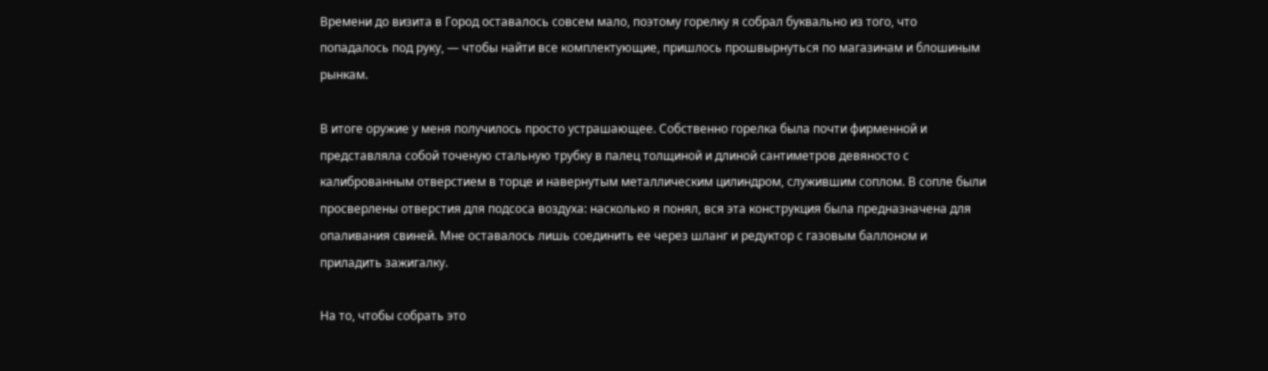Времени до визита в Город оставалось совсем мало, поэтому горелку я собрал буквально из того, что попадалось под руку, — чтобы найти все комплектующие, пришлось прошвырнуться по магазинам и блошиным рынкам.

В итоге оружие у меня получилось просто устрашающее. Собственно горелка была почти фирменной и представляла собой точеную стальную трубку в палец толщиной и длиной сантиметров девяносто с калиброванным отверстием в торце и навернутым металлическим цилиндром, служившим соплом. В сопле были просверлены отверстия для подсоса воздуха: насколько я понял, вся эта конструкция была предназначена для опаливания свиней. Мне оставалось лишь соединить ее через шланг и редуктор с газовым баллоном и приладить зажигалку.

На то, чтобы собрать это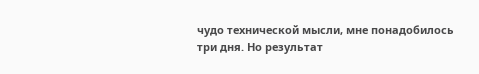чудо технической мысли, мне понадобилось три дня. Но результат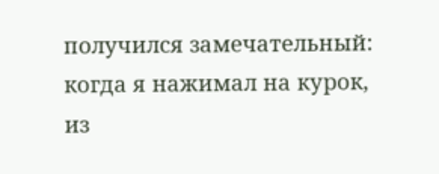получился замечательный: когда я нажимал на курок, из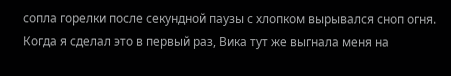сопла горелки после секундной паузы с хлопком вырывался сноп огня. Когда я сделал это в первый раз, Вика тут же выгнала меня на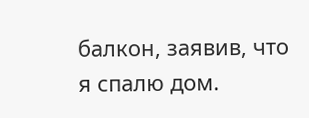балкон, заявив, что я спалю дом.